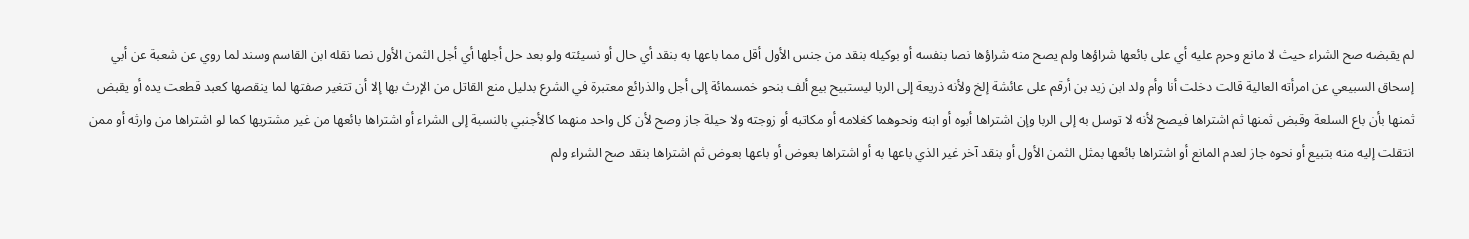لم يقبضه صح الشراء حيث لا مانع وحرم عليه أي على بائعها شراؤها ولم يصح منه شراؤها نصا بنفسه أو بوكيله بنقد من جنس الأول أقل مما باعها به بنقد أي حال أو نسيئته ولو بعد حل أجلها أي أجل الثمن الأول نصا نقله ابن القاسم وسند لما روي عن شعبة عن أبي إسحاق السبيعي عن امرأته العالية قالت دخلت أنا وأم ولد ابن زيد بن أرقم على عائشة إلخ ولأنه ذريعة إلى الربا ليستبيح بيع ألف بنحو خمسمائة إلى أجل والذرائع معتبرة في الشرع بدليل منع القاتل من الإرث بها إلا أن تتغير صفتها لما ينقصها كعبد قطعت يده أو يقبض ثمنها بأن باع السلعة وقبض ثمنها ثم اشتراها فيصح لأنه لا توسل به إلى الربا وإن اشتراها أبوه أو ابنه ونحوهما كغلامه أو مكاتبه أو زوجته ولا حيلة جاز وصح لأن كل واحد منهما كالأجنبي بالنسبة إلى الشراء أو اشتراها بائعها من غير مشتريها كما لو اشتراها من وارثه أو ممن انتقلت إليه منه بتبيع أو نحوه جاز لعدم المانع أو اشتراها بائعها بمثل الثمن الأول أو بنقد آخر غير الذي باعها به أو اشتراها بعوض أو باعها بعوض ثم اشتراها بنقد صح الشراء ولم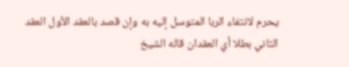يحرم لانتفاء الربا المتوسل إليه به وإن قصد بالعقد الأول العقد الثاني بطلا أي العقدان قاله الشيخ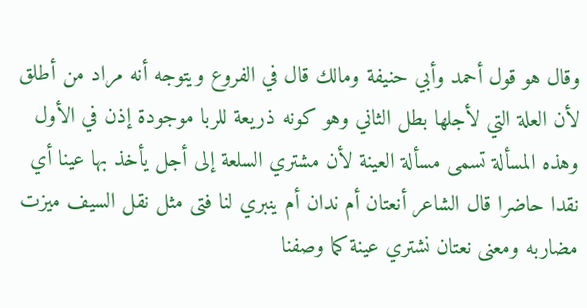وقال هو قول أحمد وأبي حنيفة ومالك قال في الفروع ويتوجه أنه مراد من أطلق لأن العلة التي لأجلها بطل الثاني وهو كونه ذريعة للربا موجودة إذن في الأول وهذه المسألة تسمى مسألة العينة لأن مشتري السلعة إلى أجل يأخذ بها عينا أي نقدا حاضرا قال الشاعر أنعتان أم ندان أم ينبري لنا فتى مثل نقل السيف ميزت مضاربه ومعنى نعتان نشتري عينة كما وصفنا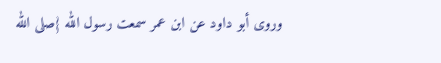وروى أبو داود عن ابن عمر سمعت رسول الله {صلى الله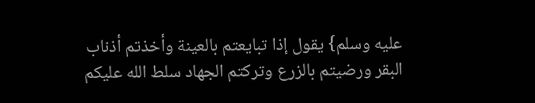عليه وسلم} يقول إذا تبايعتم بالعينة وأخذتم أذناب البقر ورضيتم بالزرع وتركتم الجهاد سلط الله عليكم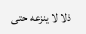ذلا لا ينزعه حتى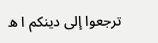ترجعوا إلى دينكم ا ه